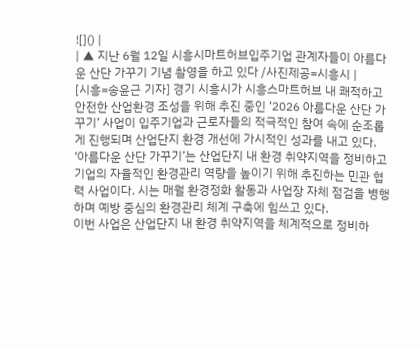![]() |
| ▲ 지난 6월 12일 시흥시마트허브입주기업 관계자들이 아름다운 산단 가꾸기 기념 촬영을 하고 있다 /사진제공=시흥시 |
[시흥=송윤근 기자] 경기 시흥시가 시흥스마트허브 내 쾌적하고 안전한 산업환경 조성을 위해 추진 중인 ‘2026 아름다운 산단 가꾸기’ 사업이 입주기업과 근로자들의 적극적인 참여 속에 순조롭게 진행되며 산업단지 환경 개선에 가시적인 성과를 내고 있다.
‘아름다운 산단 가꾸기’는 산업단지 내 환경 취약지역을 정비하고 기업의 자율적인 환경관리 역량을 높이기 위해 추진하는 민관 협력 사업이다. 시는 매월 환경정화 활동과 사업장 자체 점검을 병행하며 예방 중심의 환경관리 체계 구축에 힘쓰고 있다.
이번 사업은 산업단지 내 환경 취약지역을 체계적으로 정비하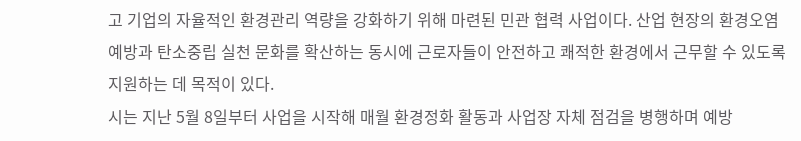고 기업의 자율적인 환경관리 역량을 강화하기 위해 마련된 민관 협력 사업이다. 산업 현장의 환경오염 예방과 탄소중립 실천 문화를 확산하는 동시에 근로자들이 안전하고 쾌적한 환경에서 근무할 수 있도록 지원하는 데 목적이 있다.
시는 지난 5월 8일부터 사업을 시작해 매월 환경정화 활동과 사업장 자체 점검을 병행하며 예방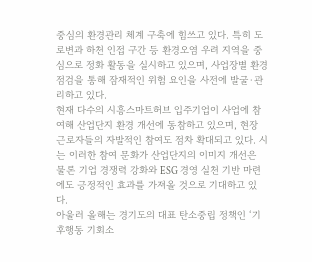중심의 환경관리 체계 구축에 힘쓰고 있다. 특히 도로변과 하천 인접 구간 등 환경오염 우려 지역을 중심으로 정화 활동을 실시하고 있으며, 사업장별 환경 점검을 통해 잠재적인 위험 요인을 사전에 발굴·관리하고 있다.
현재 다수의 시흥스마트허브 입주기업이 사업에 참여해 산업단지 환경 개선에 동참하고 있으며, 현장 근로자들의 자발적인 참여도 점차 확대되고 있다. 시는 이러한 참여 문화가 산업단지의 이미지 개선은 물론 기업 경쟁력 강화와 ESG 경영 실천 기반 마련에도 긍정적인 효과를 가져올 것으로 기대하고 있다.
아울러 올해는 경기도의 대표 탄소중립 정책인 ‘기후행동 기회소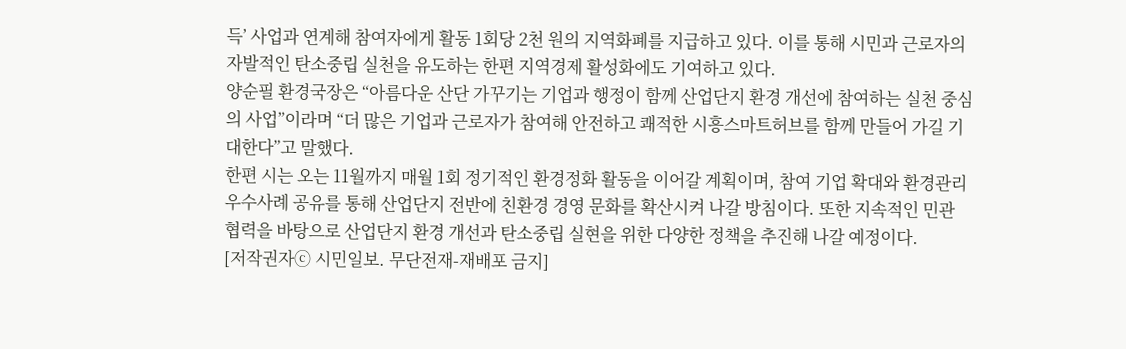득’ 사업과 연계해 참여자에게 활동 1회당 2천 원의 지역화폐를 지급하고 있다. 이를 통해 시민과 근로자의 자발적인 탄소중립 실천을 유도하는 한편 지역경제 활성화에도 기여하고 있다.
양순필 환경국장은 “아름다운 산단 가꾸기는 기업과 행정이 함께 산업단지 환경 개선에 참여하는 실천 중심의 사업”이라며 “더 많은 기업과 근로자가 참여해 안전하고 쾌적한 시흥스마트허브를 함께 만들어 가길 기대한다”고 말했다.
한편 시는 오는 11월까지 매월 1회 정기적인 환경정화 활동을 이어갈 계획이며, 참여 기업 확대와 환경관리 우수사례 공유를 통해 산업단지 전반에 친환경 경영 문화를 확산시켜 나갈 방침이다. 또한 지속적인 민관 협력을 바탕으로 산업단지 환경 개선과 탄소중립 실현을 위한 다양한 정책을 추진해 나갈 예정이다.
[저작권자ⓒ 시민일보. 무단전재-재배포 금지]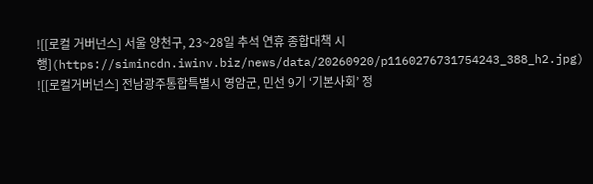![[로컬 거버넌스] 서울 양천구, 23~28일 추석 연휴 종합대책 시행](https://simincdn.iwinv.biz/news/data/20260920/p1160276731754243_388_h2.jpg)
![[로컬거버넌스] 전남광주통합특별시 영암군, 민선 9기 ‘기본사회’ 정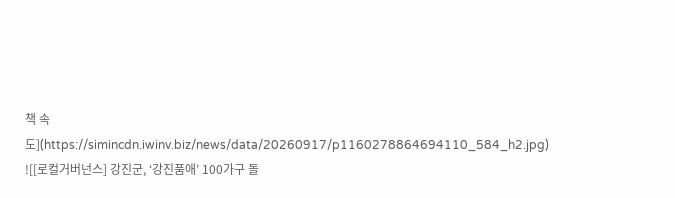책 속도](https://simincdn.iwinv.biz/news/data/20260917/p1160278864694110_584_h2.jpg)
![[로컬거버넌스] 강진군, ‘강진품애’ 100가구 돌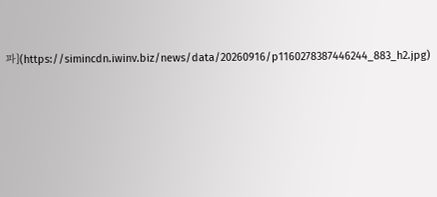파](https://simincdn.iwinv.biz/news/data/20260916/p1160278387446244_883_h2.jpg)